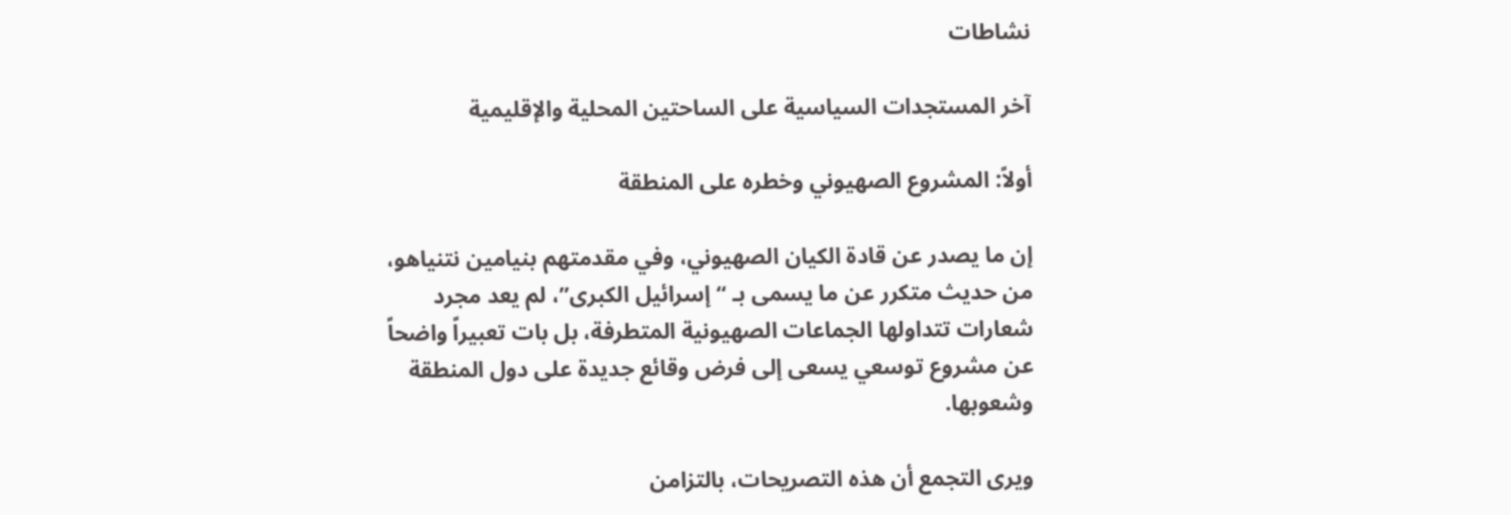نشاطات

آخر المستجدات السياسية على الساحتين المحلية والإقليمية

أولاً: المشروع الصهيوني وخطره على المنطقة

إن ما يصدر عن قادة الكيان الصهيوني، وفي مقدمتهم بنيامين نتنياهو، من حديث متكرر عن ما يسمى بـ “إسرائيل الكبرى”، لم يعد مجرد شعارات تتداولها الجماعات الصهيونية المتطرفة، بل بات تعبيراً واضحاً عن مشروع توسعي يسعى إلى فرض وقائع جديدة على دول المنطقة وشعوبها.

ويرى التجمع أن هذه التصريحات، بالتزامن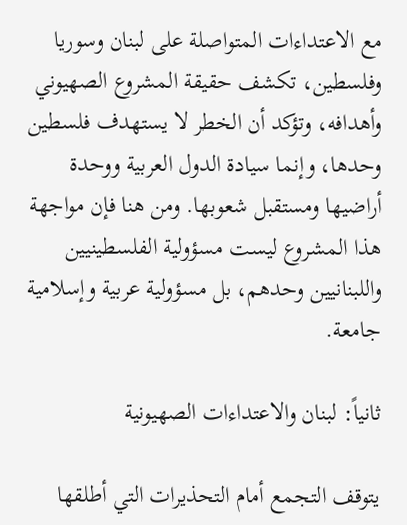مع الاعتداءات المتواصلة على لبنان وسوريا وفلسطين، تكشف حقيقة المشروع الصهيوني وأهدافه، وتؤكد أن الخطر لا يستهدف فلسطين وحدها، وإنما سيادة الدول العربية ووحدة أراضيها ومستقبل شعوبها. ومن هنا فإن مواجهة هذا المشروع ليست مسؤولية الفلسطينيين واللبنانيين وحدهم، بل مسؤولية عربية وإسلامية جامعة.

ثانياً: لبنان والاعتداءات الصهيونية

يتوقف التجمع أمام التحذيرات التي أطلقها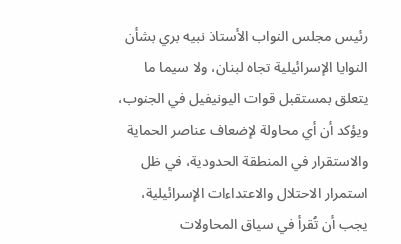رئيس مجلس النواب الأستاذ نبيه بري بشأن النوايا الإسرائيلية تجاه لبنان، ولا سيما ما يتعلق بمستقبل قوات اليونيفيل في الجنوب، ويؤكد أن أي محاولة لإضعاف عناصر الحماية والاستقرار في المنطقة الحدودية، في ظل استمرار الاحتلال والاعتداءات الإسرائيلية، يجب أن تُقرأ في سياق المحاولات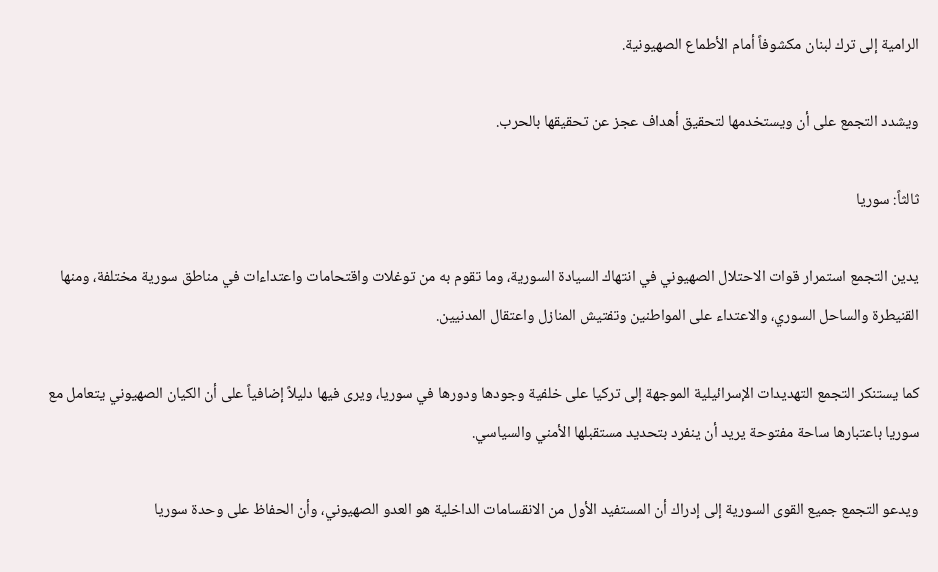الرامية إلى ترك لبنان مكشوفاً أمام الأطماع الصهيونية.

ويشدد التجمع على أن ويستخدمها لتحقيق أهداف عجز عن تحقيقها بالحرب.

ثالثاً: سوريا

يدين التجمع استمرار قوات الاحتلال الصهيوني في انتهاك السيادة السورية، وما تقوم به من توغلات واقتحامات واعتداءات في مناطق سورية مختلفة، ومنها القنيطرة والساحل السوري، والاعتداء على المواطنين وتفتيش المنازل واعتقال المدنيين.

كما يستنكر التجمع التهديدات الإسرائيلية الموجهة إلى تركيا على خلفية وجودها ودورها في سوريا، ويرى فيها دليلاً إضافياً على أن الكيان الصهيوني يتعامل مع سوريا باعتبارها ساحة مفتوحة يريد أن ينفرد بتحديد مستقبلها الأمني والسياسي.

ويدعو التجمع جميع القوى السورية إلى إدراك أن المستفيد الأول من الانقسامات الداخلية هو العدو الصهيوني، وأن الحفاظ على وحدة سوريا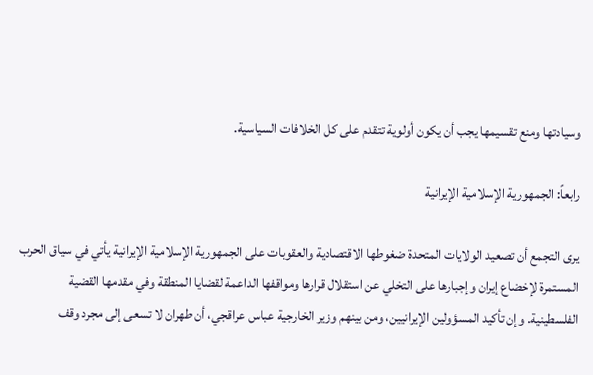وسيادتها ومنع تقسيمها يجب أن يكون أولوية تتقدم على كل الخلافات السياسية.

رابعاً: الجمهورية الإسلامية الإيرانية

يرى التجمع أن تصعيد الولايات المتحدة ضغوطها الاقتصادية والعقوبات على الجمهورية الإسلامية الإيرانية يأتي في سياق الحرب المستمرة لإخضاع إيران وإجبارها على التخلي عن استقلال قرارها ومواقفها الداعمة لقضايا المنطقة وفي مقدمها القضية الفلسطينية. وإن تأكيد المسؤولين الإيرانيين، ومن بينهم وزير الخارجية عباس عراقجي، أن طهران لا تسعى إلى مجرد وقف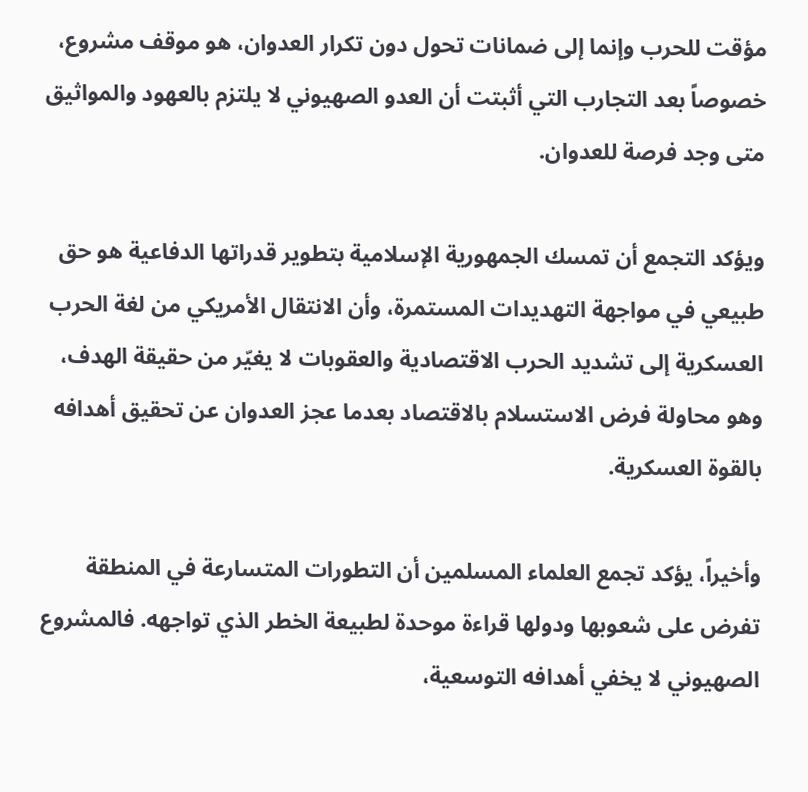مؤقت للحرب وإنما إلى ضمانات تحول دون تكرار العدوان، هو موقف مشروع، خصوصاً بعد التجارب التي أثبتت أن العدو الصهيوني لا يلتزم بالعهود والمواثيق متى وجد فرصة للعدوان.

ويؤكد التجمع أن تمسك الجمهورية الإسلامية بتطوير قدراتها الدفاعية هو حق طبيعي في مواجهة التهديدات المستمرة، وأن الانتقال الأمريكي من لغة الحرب العسكرية إلى تشديد الحرب الاقتصادية والعقوبات لا يغيّر من حقيقة الهدف، وهو محاولة فرض الاستسلام بالاقتصاد بعدما عجز العدوان عن تحقيق أهدافه بالقوة العسكرية.

وأخيراً، يؤكد تجمع العلماء المسلمين أن التطورات المتسارعة في المنطقة تفرض على شعوبها ودولها قراءة موحدة لطبيعة الخطر الذي تواجهه. فالمشروع الصهيوني لا يخفي أهدافه التوسعية،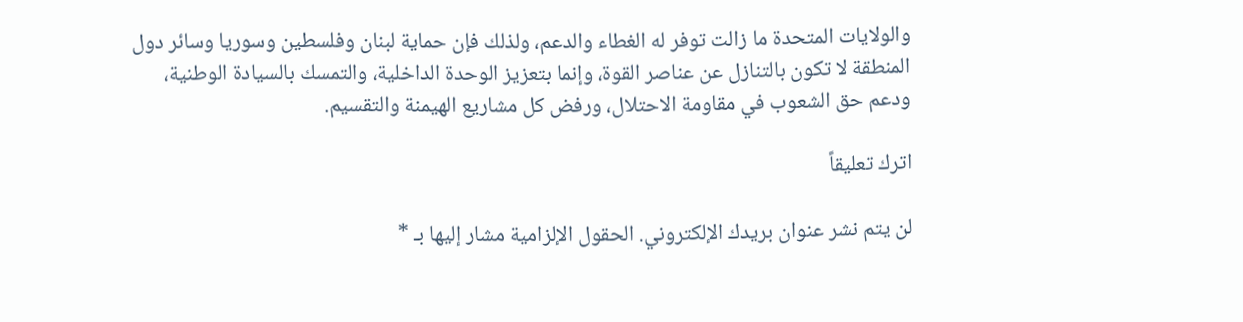والولايات المتحدة ما زالت توفر له الغطاء والدعم، ولذلك فإن حماية لبنان وفلسطين وسوريا وسائر دول المنطقة لا تكون بالتنازل عن عناصر القوة، وإنما بتعزيز الوحدة الداخلية، والتمسك بالسيادة الوطنية، ودعم حق الشعوب في مقاومة الاحتلال، ورفض كل مشاريع الهيمنة والتقسيم.

اترك تعليقاً

لن يتم نشر عنوان بريدك الإلكتروني. الحقول الإلزامية مشار إليها بـ *